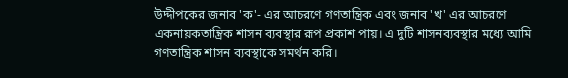উদ্দীপকের জনাব 'ক'- এর আচরণে গণতান্ত্রিক এবং জনাব 'খ' এর আচরণে একনায়কতান্ত্রিক শাসন ব্যবস্থার রূপ প্রকাশ পায়। এ দুটি শাসনব্যবস্থার মধ্যে আমি গণতান্ত্রিক শাসন ব্যবস্থাকে সমর্থন করি।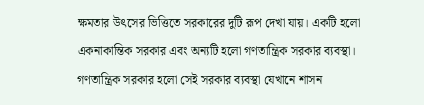ক্ষমতার উৎসের ভিত্তিতে সরকারের দুটি রূপ দেখা যায়। একটি হলো একনাকান্তিক সরকার এবং অন্যটি হলো গণতান্ত্রিক সরকার ব্যবস্থা। গণতান্ত্রিক সরকার হলো সেই সরকার ব্যবস্থা যেখানে শাসন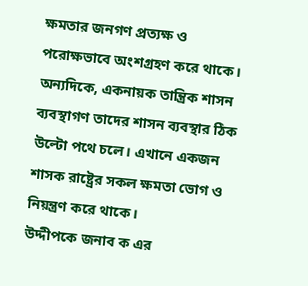ক্ষমতার জনগণ প্রত্যক্ষ ও পরোক্ষভাবে অংশগ্রহণ করে থাকে। অন্যদিকে, একনায়ক তান্ত্রিক শাসন ব্যবস্থাগণ তাদের শাসন ব্যবস্থার ঠিক উল্টো পথে চলে। এখানে একজন শাসক রাষ্ট্রের সকল ক্ষমতা ভোগ ও নিয়ন্ত্রণ করে থাকে।
উদ্দীপকে জনাব ক এর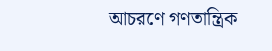আচরণে গণতান্ত্রিক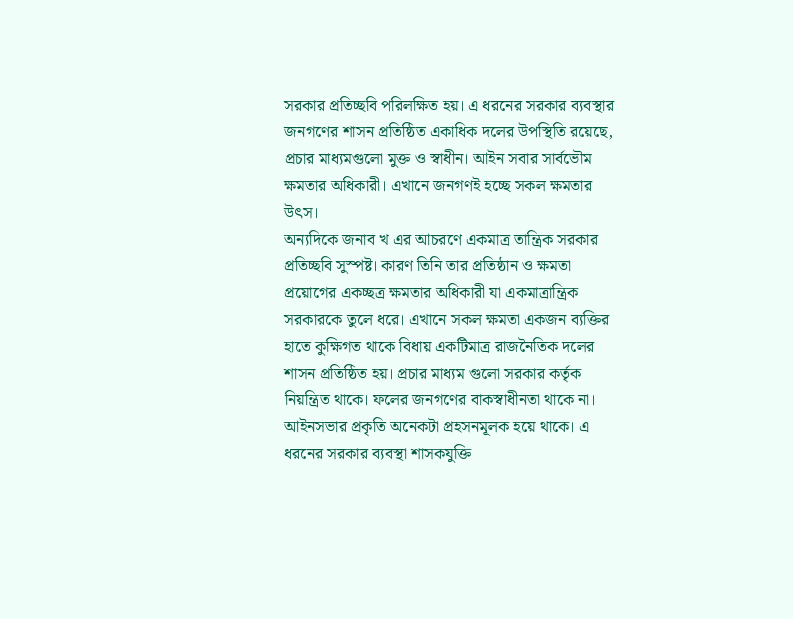সরকার প্রতিচ্ছবি পরিলক্ষিত হয়। এ ধরনের সরকার ব্যবস্থার জনগণের শাসন প্রতিষ্ঠিত একাধিক দলের উপস্থিতি রয়েছে, প্রচার মাধ্যমগুলো মুক্ত ও স্বাধীন। আইন সবার সার্বভৌম ক্ষমতার অধিকারী। এখানে জনগণই হচ্ছে সকল ক্ষমতার উৎস।
অন্যদিকে জনাব খ এর আচরণে একমাত্র তান্ত্রিক সরকার প্রতিচ্ছবি সুস্পষ্ট। কারণ তিনি তার প্রতিষ্ঠান ও ক্ষমতা প্রয়োগের একচ্ছত্র ক্ষমতার অধিকারী যা একমাত্রান্ত্রিক সরকারকে তুলে ধরে। এখানে সকল ক্ষমতা একজন ব্যক্তির হাতে কুক্ষিগত থাকে বিধায় একটিমাত্র রাজনৈতিক দলের শাসন প্রতিষ্ঠিত হয়। প্রচার মাধ্যম গুলো সরকার কর্তৃক নিয়ন্ত্রিত থাকে। ফলের জনগণের বাকস্বাধীনতা থাকে না। আইনসভার প্রকৃতি অনেকটা প্রহসনমূলক হয়ে থাকে। এ ধরনের সরকার ব্যবস্থা শাসকযুক্তি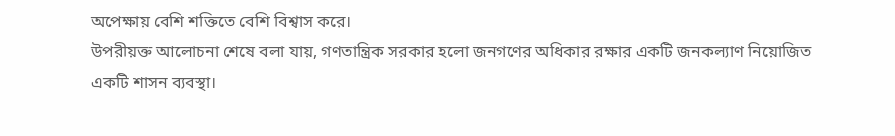অপেক্ষায় বেশি শক্তিতে বেশি বিশ্বাস করে।
উপরীয়ক্ত আলোচনা শেষে বলা যায়, গণতান্ত্রিক সরকার হলো জনগণের অধিকার রক্ষার একটি জনকল্যাণ নিয়োজিত একটি শাসন ব্যবস্থা।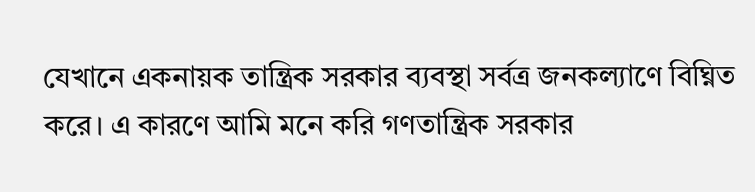যেখানে একনায়ক তান্ত্রিক সরকার ব্যবস্থা সর্বত্র জনকল্যাণে বিঘ্নিত করে। এ কারণে আমি মনে করি গণতান্ত্রিক সরকার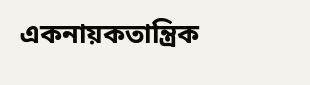একনায়কতান্ত্রিক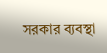সরকার ব্যবস্থা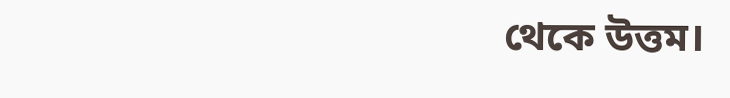থেকে উত্তম।